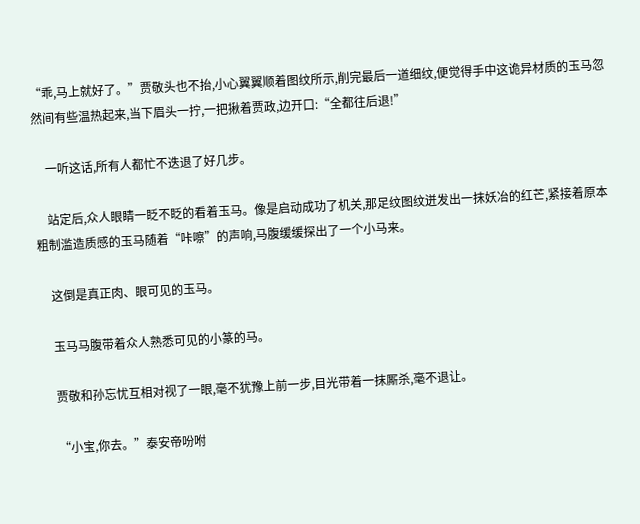“乖,马上就好了。”贾敬头也不抬,小心翼翼顺着图纹所示,削完最后一道细纹,便觉得手中这诡异材质的玉马忽然间有些温热起来,当下眉头一拧,一把揪着贾政,边开口:“全都往后退!”

    一听这话,所有人都忙不迭退了好几步。

    站定后,众人眼睛一眨不眨的看着玉马。像是启动成功了机关,那足纹图纹迸发出一抹妖冶的红芒,紧接着原本粗制滥造质感的玉马随着“咔嚓”的声响,马腹缓缓探出了一个小马来。

    这倒是真正肉、眼可见的玉马。

    玉马马腹带着众人熟悉可见的小篆的马。

    贾敬和孙忘忧互相对视了一眼,毫不犹豫上前一步,目光带着一抹厮杀,毫不退让。

    “小宝,你去。”泰安帝吩咐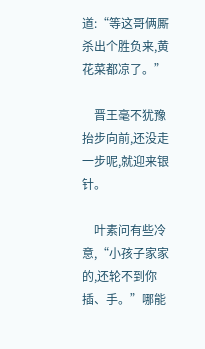道:“等这哥俩厮杀出个胜负来,黄花菜都凉了。”

    晋王毫不犹豫抬步向前,还没走一步呢,就迎来银针。

    叶素问有些冷意,“小孩子家家的,还轮不到你插、手。”哪能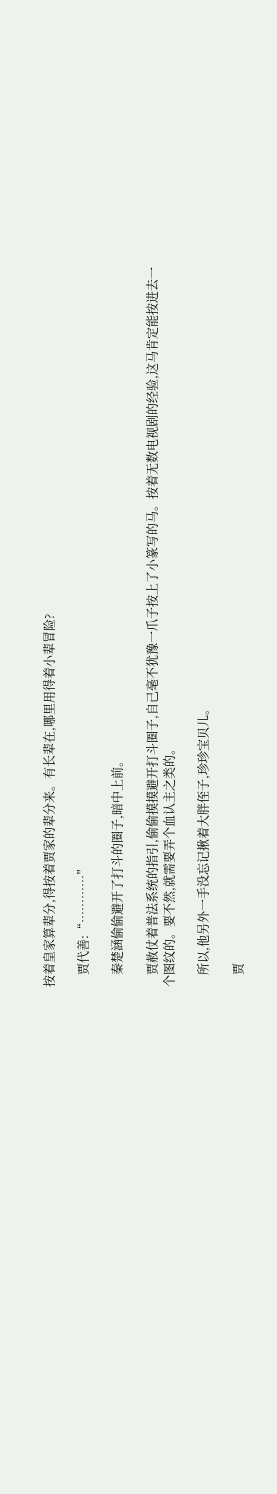按着皇家算辈分,得按着贾家的辈分来。有长辈在,哪里用得着小辈冒险?

    贾代善:“…………”

    秦楚涵偷偷避开了打斗的圈子,暗中上前。

    贾赦仗着普法系统的指引,偷偷摸摸避开打斗圈子,自己毫不犹豫一爪子按上了小篆写的马。按着无数电视剧的经验,这马肯定能按进去一个图纹的。要不然,就需要弄个血认主之类的。

    所以,他另外一手没忘记揪着大胖侄子,珍珍宝贝儿。

    贾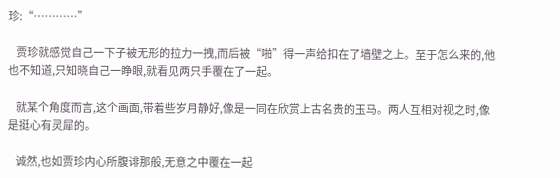珍:“…………”

    贾珍就感觉自己一下子被无形的拉力一拽,而后被“啪”得一声给扣在了墙壁之上。至于怎么来的,他也不知道,只知晓自己一睁眼,就看见两只手覆在了一起。

    就某个角度而言,这个画面,带着些岁月静好,像是一同在欣赏上古名贵的玉马。两人互相对视之时,像是挺心有灵犀的。

    诚然,也如贾珍内心所腹诽那般,无意之中覆在一起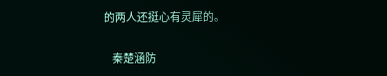的两人还挺心有灵犀的。

    秦楚涵防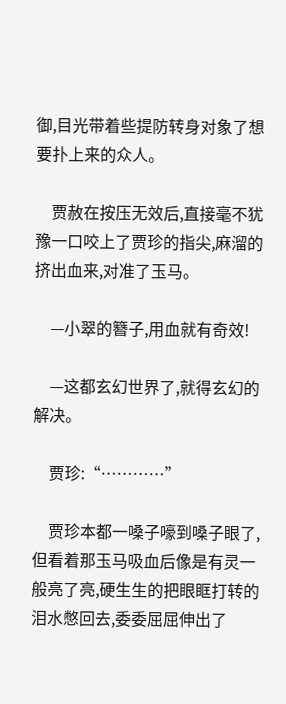御,目光带着些提防转身对象了想要扑上来的众人。

    贾赦在按压无效后,直接毫不犹豫一口咬上了贾珍的指尖,麻溜的挤出血来,对准了玉马。

    —小翠的簪子,用血就有奇效!

    —这都玄幻世界了,就得玄幻的解决。

    贾珍:“…………”

    贾珍本都一嗓子嚎到嗓子眼了,但看着那玉马吸血后像是有灵一般亮了亮,硬生生的把眼眶打转的泪水憋回去,委委屈屈伸出了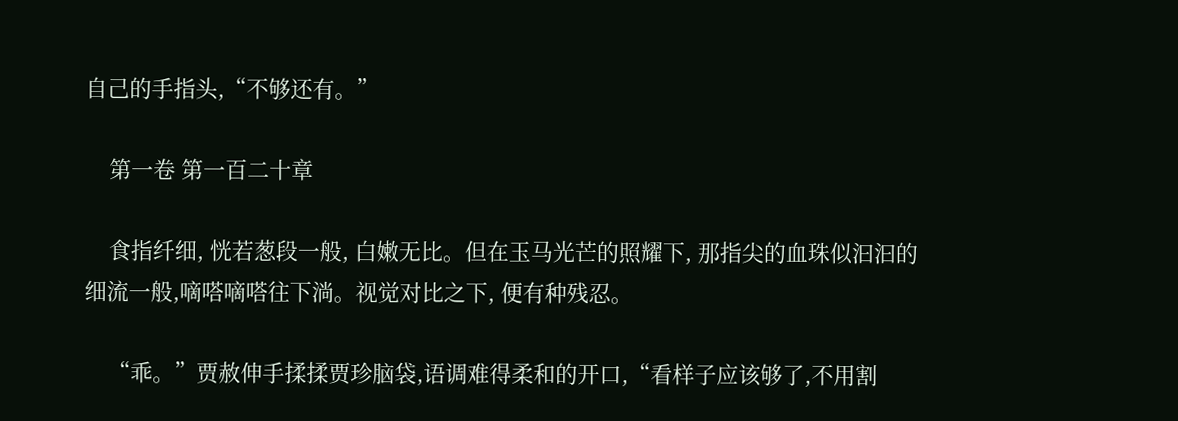自己的手指头,“不够还有。”

    第一卷 第一百二十章

    食指纤细, 恍若葱段一般, 白嫩无比。但在玉马光芒的照耀下, 那指尖的血珠似汩汩的细流一般,嘀嗒嘀嗒往下淌。视觉对比之下, 便有种残忍。

    “乖。”贾赦伸手揉揉贾珍脑袋,语调难得柔和的开口,“看样子应该够了,不用割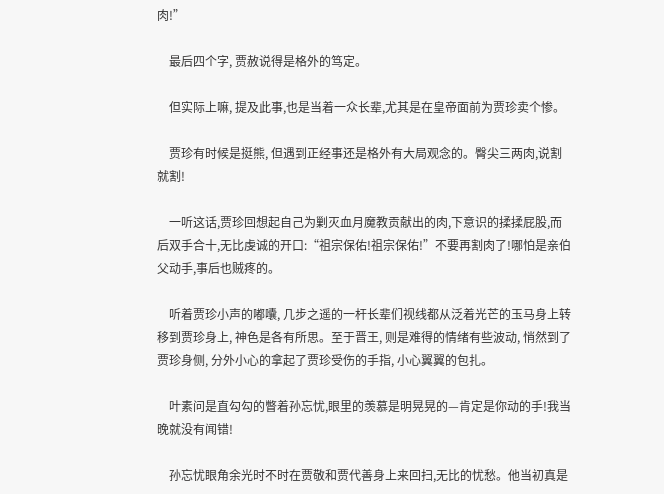肉!”

    最后四个字, 贾赦说得是格外的笃定。

    但实际上嘛, 提及此事,也是当着一众长辈,尤其是在皇帝面前为贾珍卖个惨。

    贾珍有时候是挺熊, 但遇到正经事还是格外有大局观念的。臀尖三两肉,说割就割!

    一听这话,贾珍回想起自己为剿灭血月魔教贡献出的肉,下意识的揉揉屁股,而后双手合十,无比虔诚的开口:“祖宗保佑!祖宗保佑!”不要再割肉了!哪怕是亲伯父动手,事后也贼疼的。

    听着贾珍小声的嘟囔, 几步之遥的一杆长辈们视线都从泛着光芒的玉马身上转移到贾珍身上, 神色是各有所思。至于晋王, 则是难得的情绪有些波动, 悄然到了贾珍身侧, 分外小心的拿起了贾珍受伤的手指, 小心翼翼的包扎。

    叶素问是直勾勾的瞥着孙忘忧,眼里的羡慕是明晃晃的—肯定是你动的手!我当晚就没有闻错!

    孙忘忧眼角余光时不时在贾敬和贾代善身上来回扫,无比的忧愁。他当初真是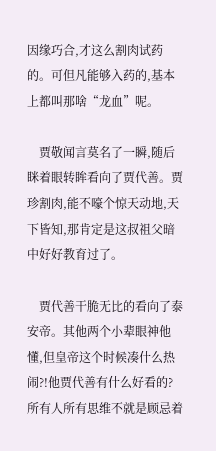因缘巧合,才这么割肉试药的。可但凡能够入药的,基本上都叫那啥“龙血”呢。

    贾敬闻言莫名了一瞬,随后眯着眼转眸看向了贾代善。贾珍割肉,能不嚎个惊天动地,天下皆知,那肯定是这叔祖父暗中好好教育过了。

    贾代善干脆无比的看向了泰安帝。其他两个小辈眼神他懂,但皇帝这个时候凑什么热闹?!他贾代善有什么好看的?所有人所有思维不就是顾忌着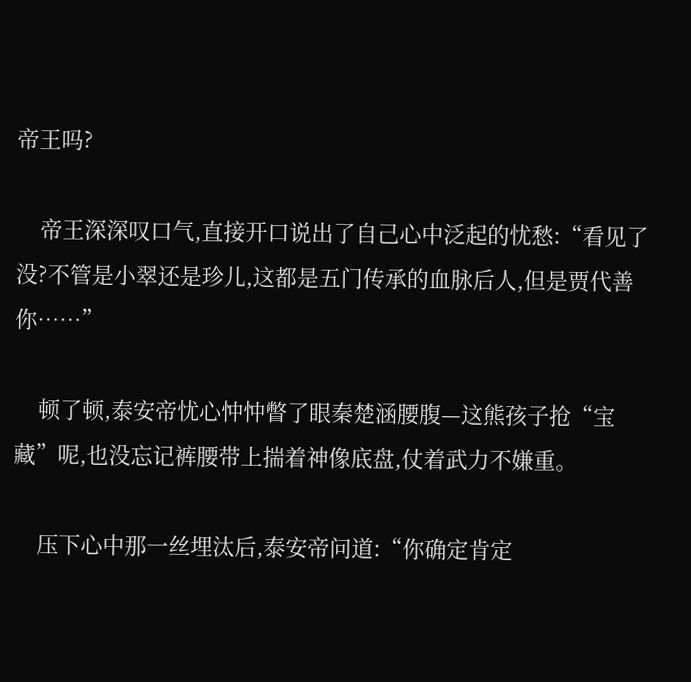帝王吗?

    帝王深深叹口气,直接开口说出了自己心中泛起的忧愁:“看见了没?不管是小翠还是珍儿,这都是五门传承的血脉后人,但是贾代善你……”

    顿了顿,泰安帝忧心忡忡瞥了眼秦楚涵腰腹—这熊孩子抢“宝藏”呢,也没忘记裤腰带上揣着神像底盘,仗着武力不嫌重。

    压下心中那一丝埋汰后,泰安帝问道:“你确定肯定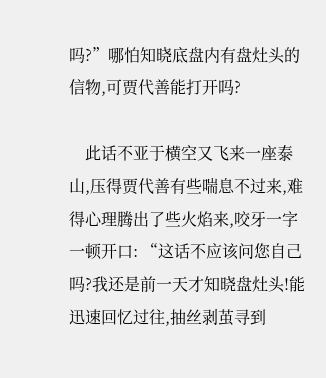吗?”哪怕知晓底盘内有盘灶头的信物,可贾代善能打开吗?

    此话不亚于横空又飞来一座泰山,压得贾代善有些喘息不过来,难得心理腾出了些火焰来,咬牙一字一顿开口: “这话不应该问您自己吗?我还是前一天才知晓盘灶头!能迅速回忆过往,抽丝剥茧寻到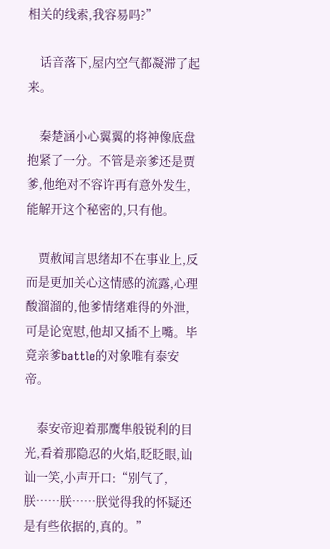相关的线索,我容易吗?”

    话音落下,屋内空气都凝滞了起来。

    秦楚涵小心翼翼的将神像底盘抱紧了一分。不管是亲爹还是贾爹,他绝对不容许再有意外发生,能解开这个秘密的,只有他。

    贾赦闻言思绪却不在事业上,反而是更加关心这情感的流露,心理酸溜溜的,他爹情绪难得的外泄,可是论宽慰,他却又插不上嘴。毕竟亲爹battle的对象唯有泰安帝。

    泰安帝迎着那鹰隼般锐利的目光,看着那隐忍的火焰,眨眨眼,讪讪一笑,小声开口:“别气了,朕……朕……朕觉得我的怀疑还是有些依据的,真的。”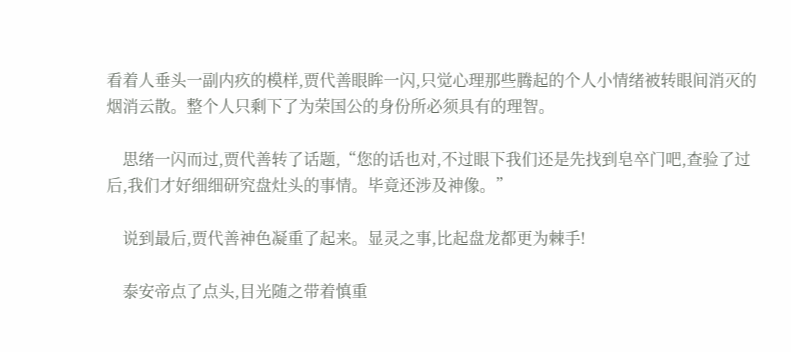看着人垂头一副内疚的模样,贾代善眼眸一闪,只觉心理那些腾起的个人小情绪被转眼间消灭的烟消云散。整个人只剩下了为荣国公的身份所必须具有的理智。

    思绪一闪而过,贾代善转了话题,“您的话也对,不过眼下我们还是先找到皂卒门吧,查验了过后,我们才好细细研究盘灶头的事情。毕竟还涉及神像。”

    说到最后,贾代善神色凝重了起来。显灵之事,比起盘龙都更为棘手!

    泰安帝点了点头,目光随之带着慎重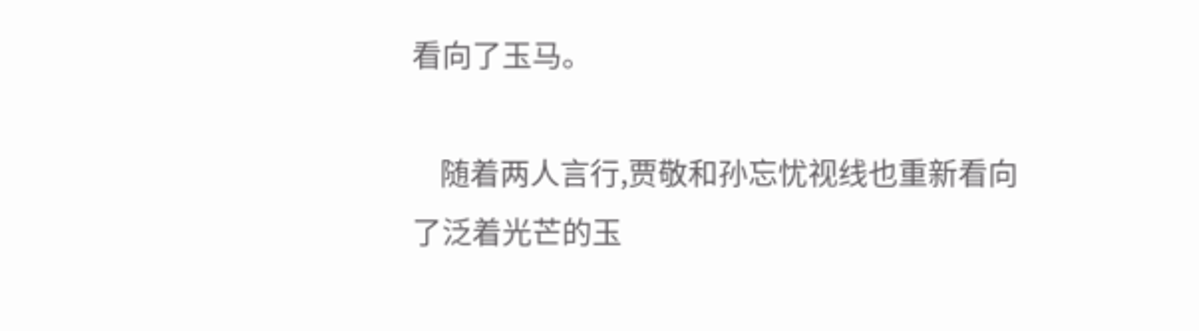看向了玉马。

    随着两人言行,贾敬和孙忘忧视线也重新看向了泛着光芒的玉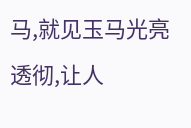马,就见玉马光亮透彻,让人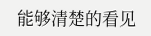能够清楚的看见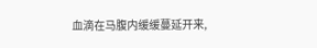血滴在马腹内缓缓蔓延开来,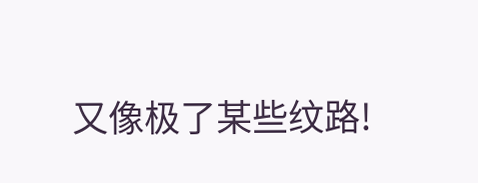又像极了某些纹路!